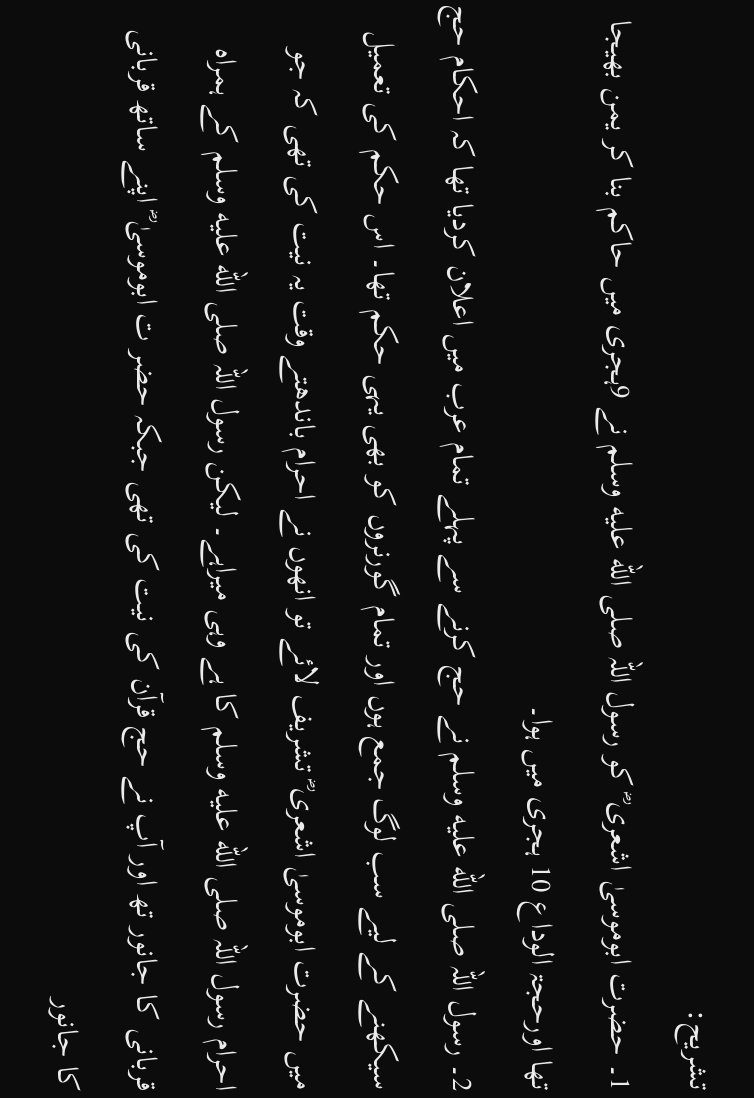تشریح:
1۔ حضرت ابوموسیٰ اشعری ؓ کو رسول اللہ صلى الله عليه وسلم نے 9ہجری میں حاکم بنا کر یمن بھیجا تھا اورحجۃ الوداع 10 ہجری میں ہوا۔
2۔ رسول اللہ صلى الله عليه وسلم نے حج کرنے سے پہلے تمام عرب میں اعلان کردیا تھا کہ احکام حج سیکھنے کے لیے سب لوگ جمع ہوں اور تمام گورنروں کو بھی یہی حکم تھا۔ اس حکم کی تعمیل میں حضرت ابوموسیٰ اشعری ؓ تشریف لائے تو انھوں نے احرام باندھتے وقت یہ نیت کی تھی کہ جو احرام رسول اللہ صلى الله عليه وسلم کا ہے وہی میراہے۔ لیکن رسول اللہ صلى الله عليه وسلم کے ہمراہ قربانی کا جانور تھ اور آپ نے حج قرآن کی نیت کی تھی جبکہ حضر ت ابوموسیٰ ؓ اپنے ساتھ قربانی کا جانور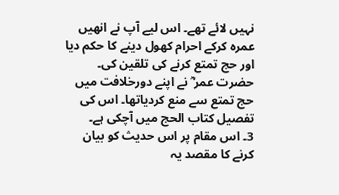نہیں لائے تھے۔ اس لیے آپ نے انھیں عمرہ کرکے احرام کھول دینے کا حکم دیا اور حج تمتع کرنے کی تلقین کی۔ حضرت عمر ؓ نے اپنے دورخلافت میں حج تمتع سے منع کردیاتھا۔ اس کی تفصیل کتاب الحج میں آچکی ہے۔
3۔ اس مقام پر اس حدیث کو بیان کرنے کا مقصد یہ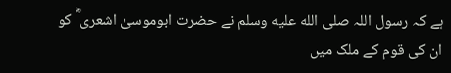ہے کہ رسول اللہ صلى الله عليه وسلم نے حضرت ابوموسیٰ اشعری ؓ کو ان کی قوم کے ملک میں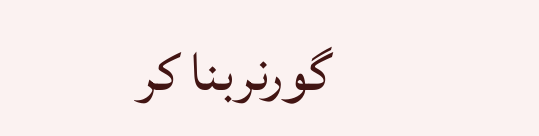گورنربنا کر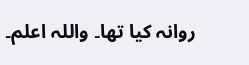روانہ کیا تھا۔ واللہ اعلم۔